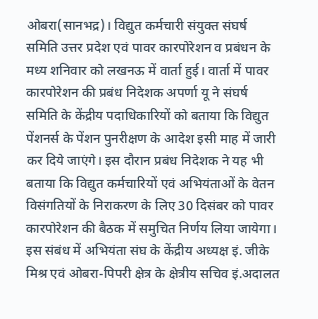ओबरा(सानभद्र)। विद्युत कर्मचारी संयुक्त संघर्ष समिति उत्तर प्रदेश एवं पावर कारपोरेशन व प्रबंधन के मध्य शनिवार को लखनऊ में वार्ता हुई। वार्ता में पावर कारपोरेशन की प्रबंध निदेशक अपर्णा यू ने संघर्ष समिति के केंद्रीय पदाधिकारियों को बताया कि विद्युत पेंशनर्स के पेंशन पुनरीक्षण के आदेश इसी माह में जारी कर दिये जाएंगे। इस दौरान प्रबंध निदेशक ने यह भी बताया कि विद्युत कर्मचारियों एवं अभियंताओं के वेतन विसंगतियों के निराकरण के लिए 30 दिसंबर को पावर कारपोरेशन की बैठक में समुचित निर्णय लिया जायेगा। इस संबंध में अभियंता संघ के केंद्रीय अध्यक्ष इं. जीके मिश्र एवं ओबरा-पिपरी क्षेत्र के क्षेत्रीय सचिव इं.अदालत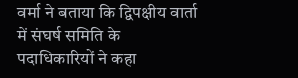वर्मा ने बताया कि द्विपक्षीय वार्ता में संघर्ष समिति के पदाधिकारियों ने कहा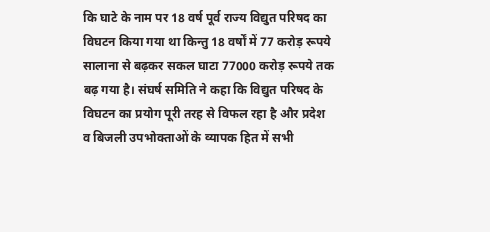कि घाटे के नाम पर 18 वर्ष पूर्व राज्य विद्युत परिषद का विघटन किया गया था किन्तु 18 वर्षों में 77 करोड़ रूपये सालाना से बढ़कर सकल घाटा 77000 करोड़ रूपये तक बढ़ गया है। संघर्ष समिति ने कहा कि विद्युत परिषद के विघटन का प्रयोग पूरी तरह से विफल रहा है और प्रदेश व बिजली उपभोक्ताओं के व्यापक हित में सभी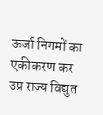ऊर्जा निगमों का एकीकरण कर उप्र राज्य विद्युत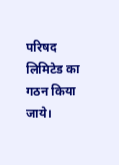परिषद लिमिटेड का गठन किया जाये।